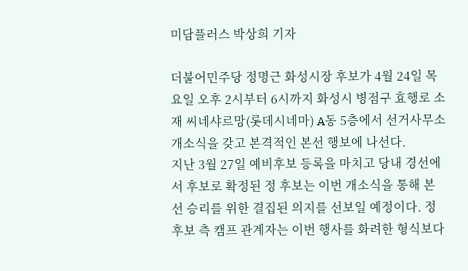미담플러스 박상희 기자

더불어민주당 정명근 화성시장 후보가 4월 24일 목요일 오후 2시부터 6시까지 화성시 병점구 효행로 소재 씨네샤르망(롯데시네마) A동 5층에서 선거사무소 개소식을 갖고 본격적인 본선 행보에 나선다.
지난 3월 27일 예비후보 등록을 마치고 당내 경선에서 후보로 확정된 정 후보는 이번 개소식을 통해 본선 승리를 위한 결집된 의지를 선보일 예정이다. 정 후보 측 캠프 관계자는 이번 행사를 화려한 형식보다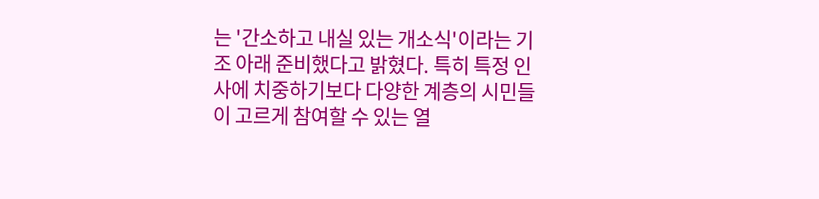는 '간소하고 내실 있는 개소식'이라는 기조 아래 준비했다고 밝혔다. 특히 특정 인사에 치중하기보다 다양한 계층의 시민들이 고르게 참여할 수 있는 열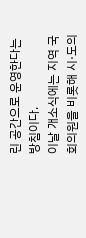린 공간으로 운영한다는 방침이다.
이날 개소식에는 지역 국회의원을 비롯해 시·도의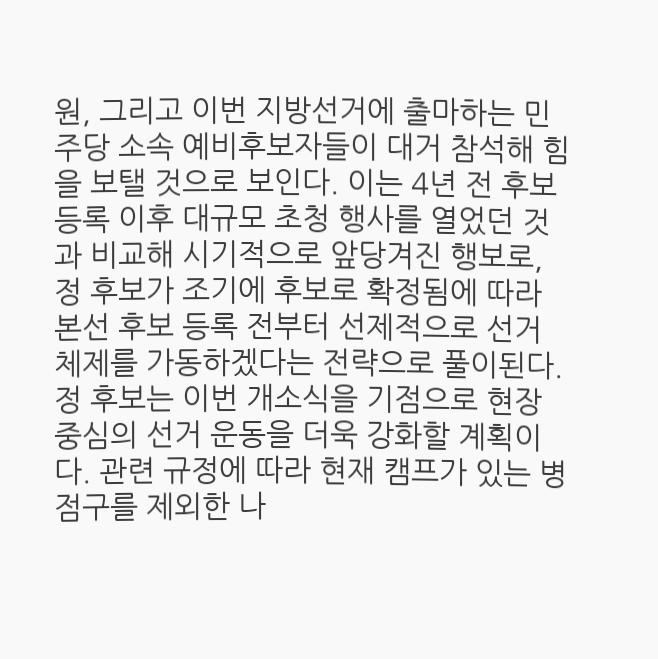원, 그리고 이번 지방선거에 출마하는 민주당 소속 예비후보자들이 대거 참석해 힘을 보탤 것으로 보인다. 이는 4년 전 후보 등록 이후 대규모 초청 행사를 열었던 것과 비교해 시기적으로 앞당겨진 행보로, 정 후보가 조기에 후보로 확정됨에 따라 본선 후보 등록 전부터 선제적으로 선거 체제를 가동하겠다는 전략으로 풀이된다.
정 후보는 이번 개소식을 기점으로 현장 중심의 선거 운동을 더욱 강화할 계획이다. 관련 규정에 따라 현재 캠프가 있는 병점구를 제외한 나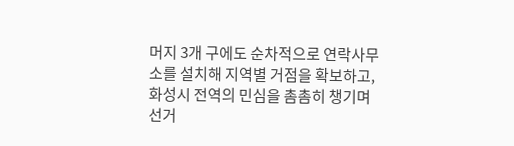머지 3개 구에도 순차적으로 연락사무소를 설치해 지역별 거점을 확보하고, 화성시 전역의 민심을 촘촘히 챙기며 선거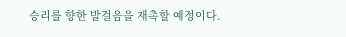승리를 향한 발걸음을 재촉할 예정이다.